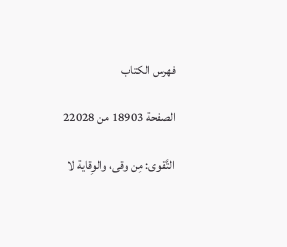فهرس الكتاب

الصفحة 18903 من 22028

التَّقوى: مِن وقى، والوِقاية لا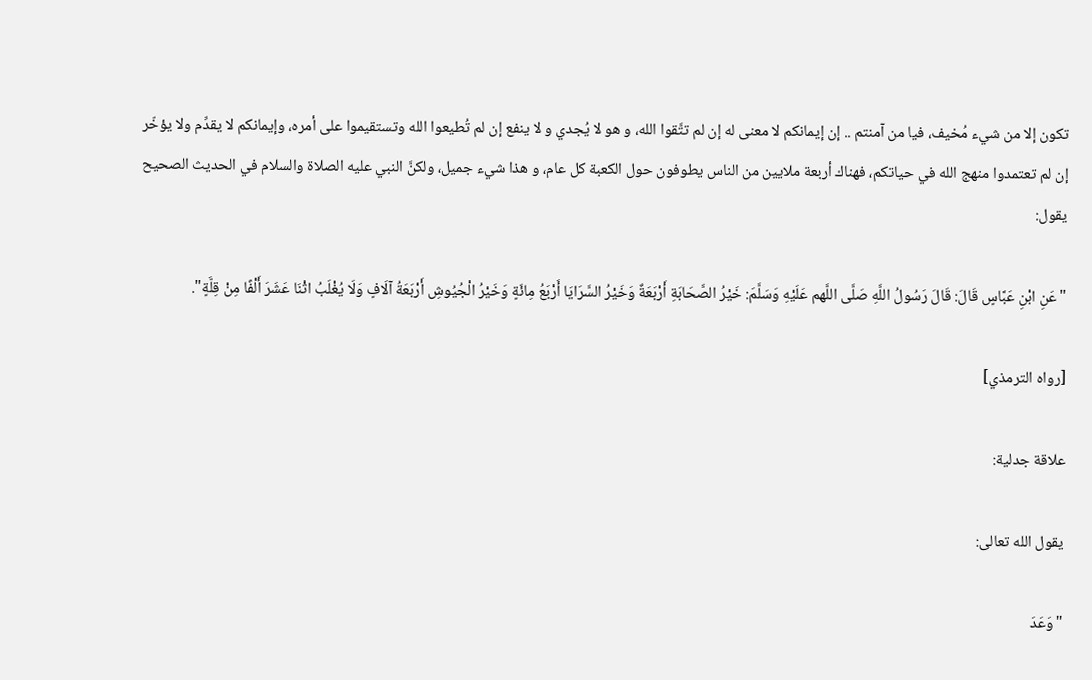تكون إلا من شيء مُخيف، فيا من آمنتم .. إن إيمانكم لا معنى له إن لم تتَّقوا الله، و هو لا يُجدي و لا ينفع إن لم تُطيعوا الله وتستقيموا على أمره، وإيمانكم لا يقدِّم ولا يؤخّر إن لم تعتمدوا منهج الله في حياتكم، فهناك أربعة ملايين من الناس يطوفون حول الكعبة كل عام، و‍ هذا شيء جميل، ولكنَّ النبي عليه الصلاة والسلام في الحديث الصحيح يقول:

"عَنِ ابْنِ عَبَّاسٍ قَالَ: قَالَ رَسُولُ اللَّهِ صَلَّى اللَّهم عَلَيْهِ وَسَلَّمَ: خَيْرُ الصَّحَابَةِ أَرْبَعَةٌ وَخَيْرُ السَّرَايَا أَرْبَعُ مِائَةٍ وَخَيْرُ الْجُيُوشِ أَرْبَعَةُ آلَافٍ وَلَا يُغْلَبُ اثْنَا عَشَرَ أَلْفًا مِنْ قِلَّةٍ".

[رواه الترمذي]

علاقة جدلية:

يقول الله تعالى:

"وَعَدَ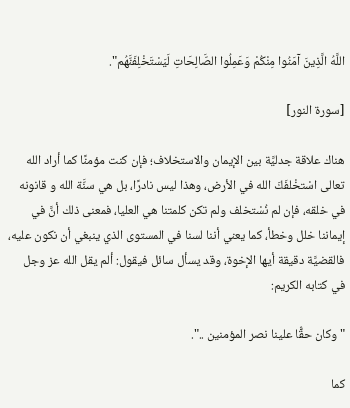اللَّهُ الَّذِينَ آمَنُوا مِنْكُمْ وَعَمِلُوا الصَّالِحَاتِ لَيَسْتَخْلِفَنَّهُم".

[سورة النور]

هناك علاقة جدليَّة بين الإيمان والاستخلاف؛ فإن كنت مؤمنًا كما أراد الله تعالى اسْتخْلفَكَ الله في الأرض، وهذا ليس نادرًا، بل هي سنَّة الله و قانونه في خلقه، فإن لم نُسْتخلف ولم تكن كلمتنا هي العليا، فمعنى ذلك أنَّ في إيماننا خلل وخطأ، كما يعني أننا لسنا في المستوى الذي ينبغي أن نكون عليه، فالقضيَّة دقيقة أيها الإخوة، وقد يسأل سائل فيقول: ألم يقل الله عز وجل في كتابه الكريم:

"وكان حقًّا علينا نصر المؤمنين ..".

كما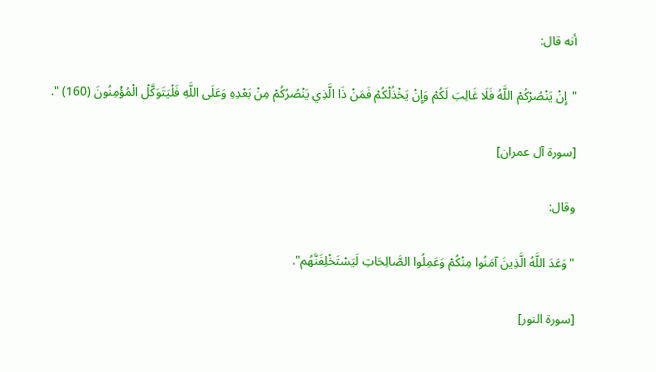أنه قال:

"إِنْ يَنْصُرْكُمْ اللَّهُ فَلَا غَالِبَ لَكُمْ وَإِنْ يَخْذُلْكُمْ فَمَنْ ذَا الَّذِي يَنْصُرُكُمْ مِنْ بَعْدِهِ وَعَلَى اللَّهِ فَلْيَتَوَكَّلْ الْمُؤْمِنُونَ (160) ".

[سورة آل عمران]

وقال:

"وَعَدَ اللَّهُ الَّذِينَ آمَنُوا مِنْكُمْ وَعَمِلُوا الصَّالِحَاتِ لَيَسْتَخْلِفَنَّهُم".

[سورة النور]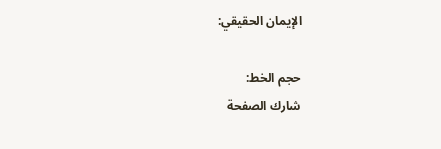الإيمان الحقيقي:

حجم الخط:
شارك الصفحة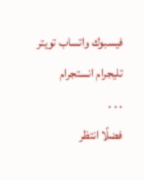فيسبوك واتساب تويتر تليجرام انستجرام
. . .
فضلًا انتظر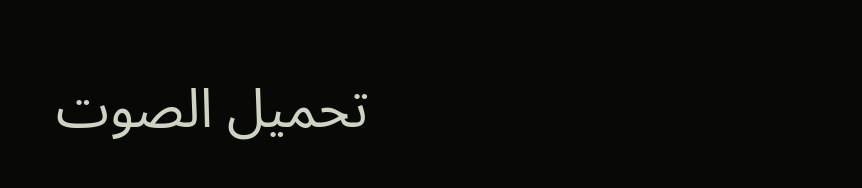تحميل الصوت